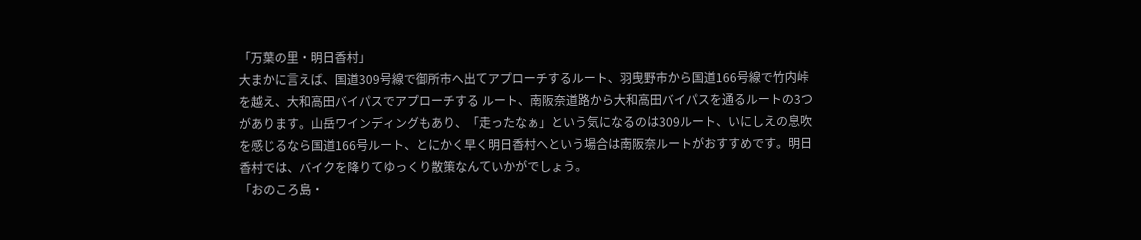「万葉の里・明日香村」
大まかに言えば、国道309号線で御所市へ出てアプローチするルート、羽曳野市から国道166号線で竹内峠を越え、大和高田バイパスでアプローチする ルート、南阪奈道路から大和高田バイパスを通るルートの3つがあります。山岳ワインディングもあり、「走ったなぁ」という気になるのは309ルート、いにしえの息吹を感じるなら国道166号ルート、とにかく早く明日香村へという場合は南阪奈ルートがおすすめです。明日香村では、バイクを降りてゆっくり散策なんていかがでしょう。
「おのころ島・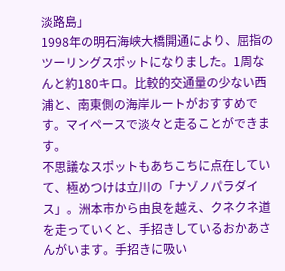淡路島」
1998年の明石海峡大橋開通により、屈指のツーリングスポットになりました。1周なんと約180キロ。比較的交通量の少ない西浦と、南東側の海岸ルートがおすすめです。マイペースで淡々と走ることができます。
不思議なスポットもあちこちに点在していて、極めつけは立川の「ナゾノパラダイス」。洲本市から由良を越え、クネクネ道を走っていくと、手招きしているおかあさんがいます。手招きに吸い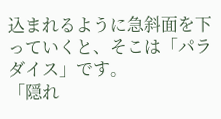込まれるように急斜面を下っていくと、そこは「パラダイス」です。
「隠れ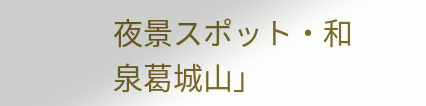夜景スポット・和泉葛城山」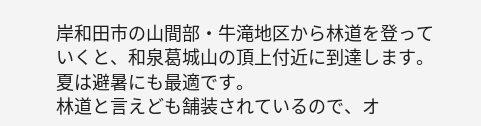岸和田市の山間部・牛滝地区から林道を登っていくと、和泉葛城山の頂上付近に到達します。夏は避暑にも最適です。
林道と言えども舗装されているので、オ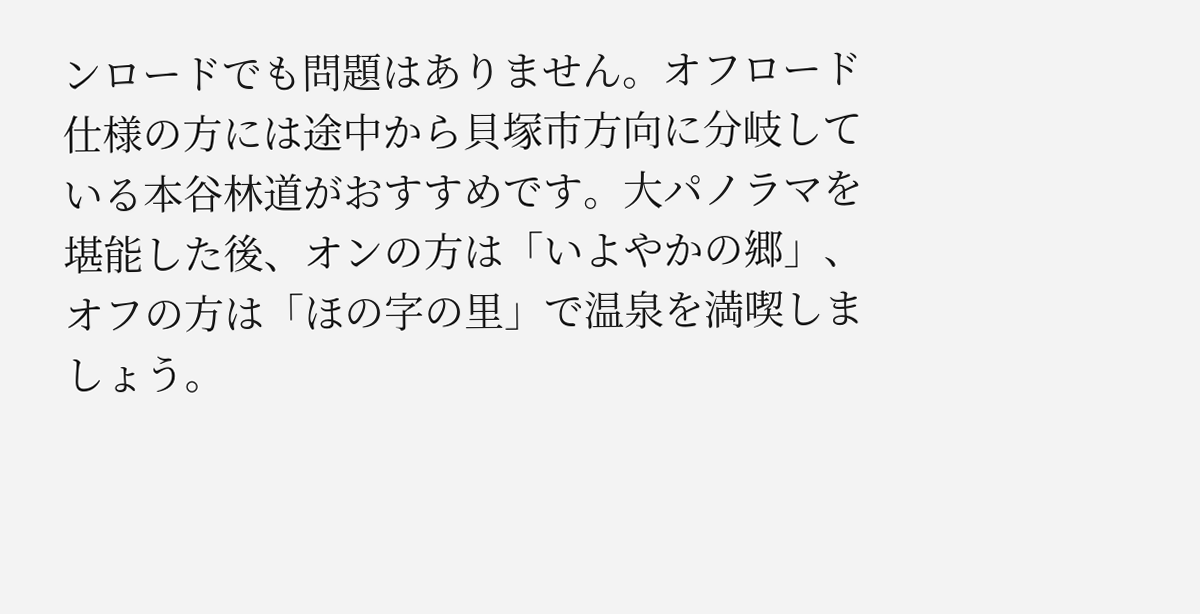ンロードでも問題はありません。オフロード仕様の方には途中から貝塚市方向に分岐している本谷林道がおすすめです。大パノラマを堪能した後、オンの方は「いよやかの郷」、オフの方は「ほの字の里」で温泉を満喫しましょう。